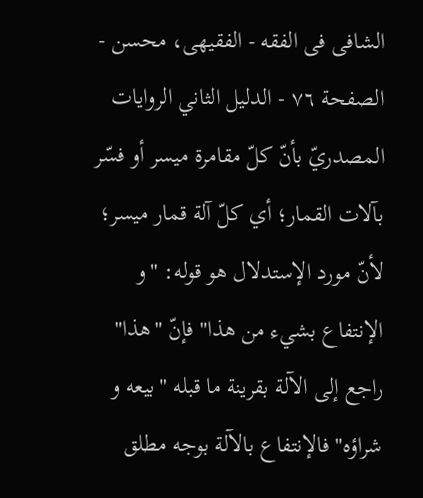الشافی فی الفقه - الفقیهی، محسن - الصفحة ٧٦ - الدليل الثاني الروايات
المصدريّ بأنّ كلّ مقامرة ميسر أو فسّر بآلات القمار؛ أي كلّ آلة قمار ميسر؛ لأنّ مورد الإستدلال هو قوله: "و الإنتفاع بشيء من هذا" فإنّ "هذا" راجع إلى الآلة بقرينة ما قبله "بيعه و شراؤه" فالإنتفاع بالآلة بوجه مطلق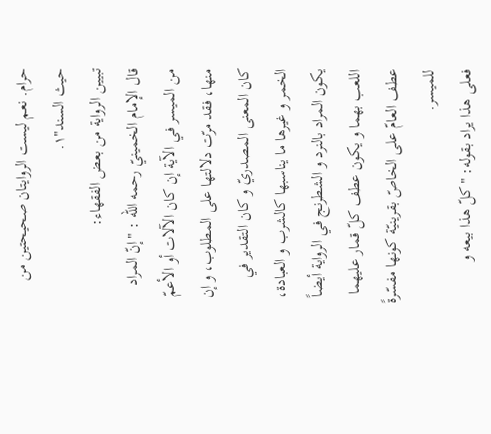حرام. نعم ليست الروايتان صحيحتين من حيث السند"١.
تبيين الرواية من بعض الفقهاء:
قال الإمام الخمينيّ رحمه الله : "إنّ المراد من الميسر في الآية إن كان الآلات أو الأعمّ منها، فقد مرّت دلالتها على المطلوب، و إن كان المعنى المصدريّ و كان التقدير في الخمر و غيرها ما يناسبها كالشرب و العبادة، يكون المراد بالنرد و الشطرنج في الرواية أيضاً اللعب بهما و يكون عطف كلّ قمار عليهما عطف العامّ على الخاصّ بقرينيّة كونها مفسّرةً للميسر.
فعلى هذا يراد بقوله: "كلّ هذا بيعه و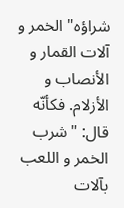شراؤه" الخمر و آلات القمار و الأنصاب و الأزلام. فكأنّه قال: "شرب الخمر و اللعب بآلات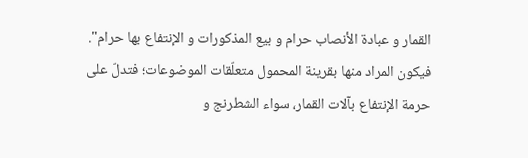القمار و عبادة الأنصاب حرام و بيع المذكورات و الإنتفاع بها حرام". فيكون المراد منها بقرينة المحمول متعلّقات الموضوعات؛ فتدلّ على حرمة الإنتفاع بآلات القمار، سواء الشطرنج و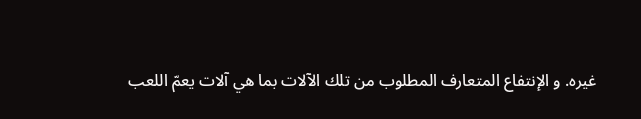غيره. و الإنتفاع المتعارف المطلوب من تلك الآلات بما هي آلات يعمّ اللعب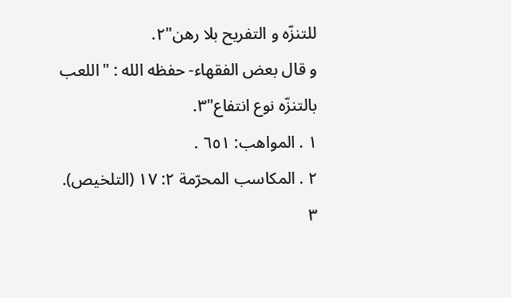للتنزّه و التفريح بلا رهن"٢.
و قال بعض الفقهاء- حفظه الله : "اللعب بالتنزّه نوع انتفاع"٣.
١ . المواهب: ٦٥١ .
٢ . المكاسب المحرّمة ٢: ١٧ (التلخيص).
٣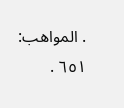. المواهب: ٦٥١ .